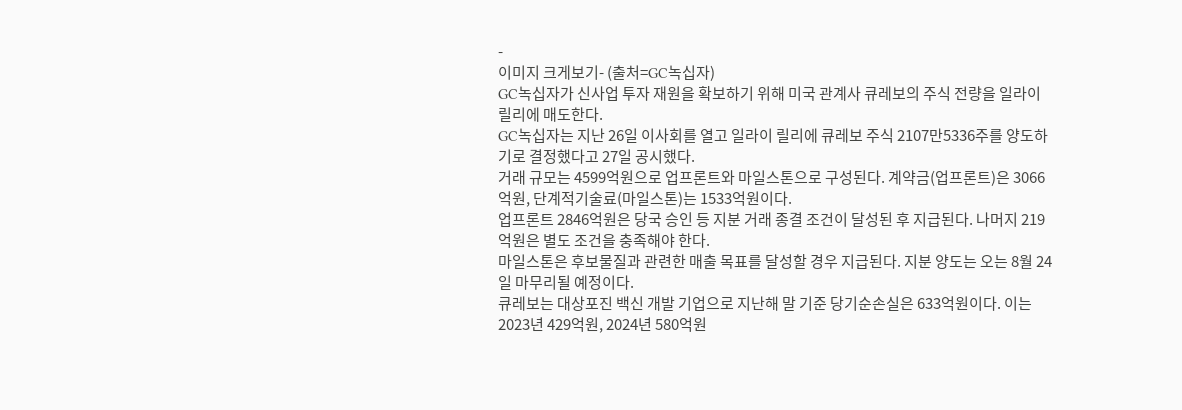-
이미지 크게보기- (출처=GC녹십자)
GC녹십자가 신사업 투자 재원을 확보하기 위해 미국 관계사 큐레보의 주식 전량을 일라이 릴리에 매도한다.
GC녹십자는 지난 26일 이사회를 열고 일라이 릴리에 큐레보 주식 2107만5336주를 양도하기로 결정했다고 27일 공시했다.
거래 규모는 4599억원으로 업프론트와 마일스톤으로 구성된다. 계약금(업프론트)은 3066억원, 단계적기술료(마일스톤)는 1533억원이다.
업프론트 2846억원은 당국 승인 등 지분 거래 종결 조건이 달성된 후 지급된다. 나머지 219억원은 별도 조건을 충족해야 한다.
마일스톤은 후보물질과 관련한 매출 목표를 달성할 경우 지급된다. 지분 양도는 오는 8월 24일 마무리될 예정이다.
큐레보는 대상포진 백신 개발 기업으로 지난해 말 기준 당기순손실은 633억원이다. 이는 2023년 429억원, 2024년 580억원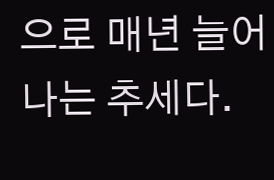으로 매년 늘어나는 추세다.